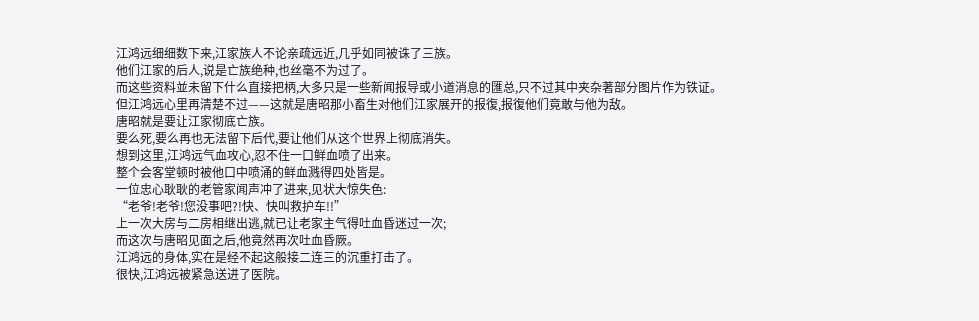江鸿远细细数下来,江家族人不论亲疏远近,几乎如同被诛了三族。
他们江家的后人,说是亡族绝种,也丝毫不为过了。
而这些资料並未留下什么直接把柄,大多只是一些新闻报导或小道消息的匯总,只不过其中夹杂著部分图片作为铁证。
但江鸿远心里再清楚不过——这就是唐昭那小畜生对他们江家展开的报復,报復他们竟敢与他为敌。
唐昭就是要让江家彻底亡族。
要么死,要么再也无法留下后代,要让他们从这个世界上彻底消失。
想到这里,江鸿远气血攻心,忍不住一口鲜血喷了出来。
整个会客堂顿时被他口中喷涌的鲜血溅得四处皆是。
一位忠心耿耿的老管家闻声冲了进来,见状大惊失色:
“老爷!老爷!您没事吧?!快、快叫救护车!!”
上一次大房与二房相继出逃,就已让老家主气得吐血昏迷过一次;
而这次与唐昭见面之后,他竟然再次吐血昏厥。
江鸿远的身体,实在是经不起这般接二连三的沉重打击了。
很快,江鸿远被紧急送进了医院。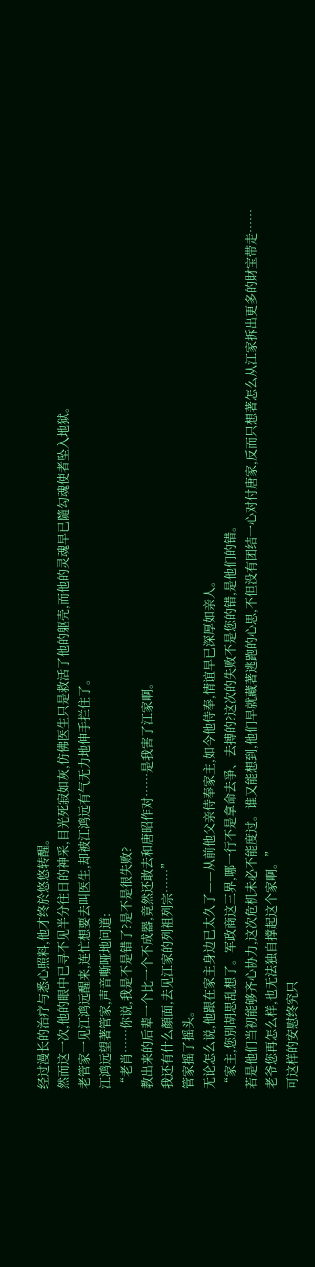经过漫长的治疗与悉心照料,他才终於悠悠转醒。
然而这一次,他的眼中已寻不见半分往日的神采,目光死寂如灰,仿佛医生只是救活了他的躯壳,而他的灵魂早已隨勾魂使者坠入地狱。
老管家一见江鸿远醒来,连忙想要去叫医生,却被江鸿远有气无力地伸手拦住了。
江鸿远望著管家,声音嘶哑地问道:
“老肖……你说,我是不是错了?是不是很失败?
教出来的后辈一个比一个不成器,竟然还敢去和唐昭作对……是我害了江家啊。
我还有什么顏面,去见江家的列祖列宗……”
管家摇了摇头。
无论怎么说,他跟在家主身边已太久了——从前他父亲侍奉家主,如今他侍奉,情谊早已深厚如亲人。
“家主,您別胡思乱想了。军政商这三界,哪一行不是拿命去爭、去搏的?这次的失败不是您的错,是他们的错。
若是他们当初能够齐心协力,这次危机未必不能度过。谁又能想到,他们早就藏著逃跑的心思,不但没有团结一心对付唐家,反而只想著怎么从江家拆出更多的財宝带走……
老爷您再怎么样,也无法独自撑起这个家啊。”
可这样的安慰终究只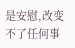是安慰,改变不了任何事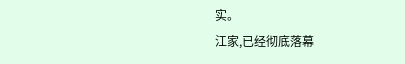实。
江家,已经彻底落幕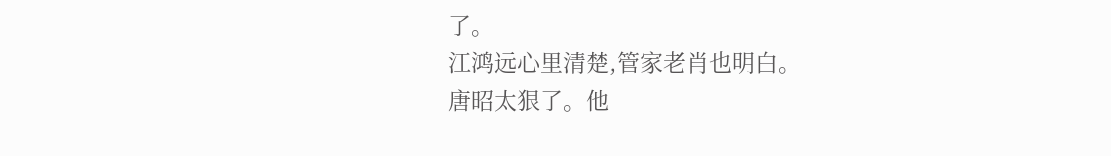了。
江鸿远心里清楚,管家老肖也明白。
唐昭太狠了。他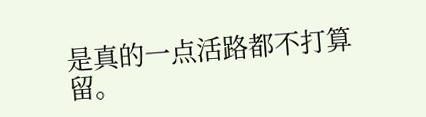是真的一点活路都不打算留。